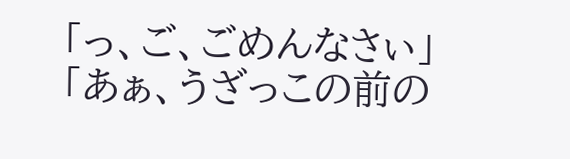「っ、ご、ごめんなさぃ」
「あぁ、うざっこの前の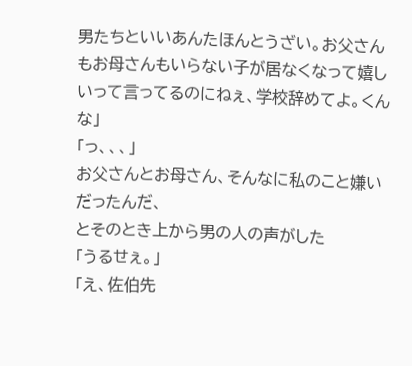男たちといいあんたほんとうざい。お父さんもお母さんもいらない子が居なくなって嬉しいって言ってるのにねぇ、学校辞めてよ。くんな」
「っ、、、」
お父さんとお母さん、そんなに私のこと嫌いだったんだ、
とそのとき上から男の人の声がした
「うるせぇ。」
「え、佐伯先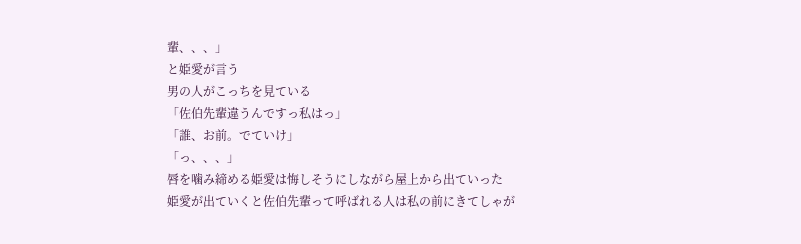輩、、、」
と姫愛が言う
男の人がこっちを見ている
「佐伯先輩違うんですっ私はっ」
「誰、お前。でていけ」
「っ、、、」
唇を噛み締める姫愛は悔しそうにしながら屋上から出ていった
姫愛が出ていくと佐伯先輩って呼ばれる人は私の前にきてしゃが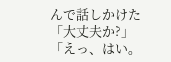んで話しかけた
「大丈夫か?」
「えっ、はい。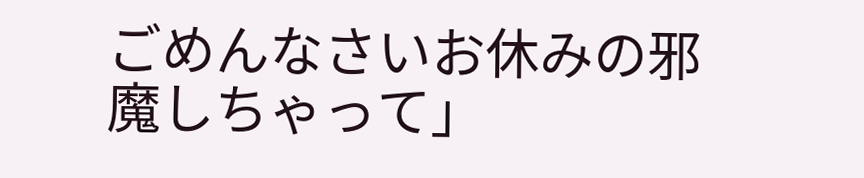ごめんなさいお休みの邪魔しちゃって」